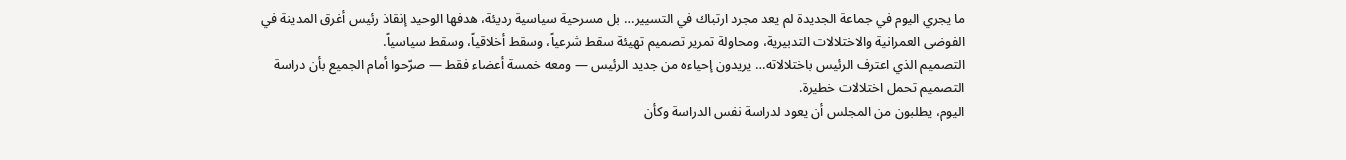ما يجري اليوم في جماعة الجديدة لم يعد مجرد ارتباك في التسيير… بل مسرحية سياسية رديئة، هدفها الوحيد إنقاذ رئيس أغرق المدينة في الفوضى العمرانية والاختلالات التدبيرية، ومحاولة تمرير تصميم تهيئة سقط شرعياً، وسقط أخلاقياً، وسقط سياسياً.
التصميم الذي اعترف الرئيس باختلالاته… يريدون إحياءه من جديد الرئيس — ومعه خمسة أعضاء فقط — صرّحوا أمام الجميع بأن دراسة التصميم تحمل اختلالات خطيرة.
اليوم، يطلبون من المجلس أن يعود لدراسة نفس الدراسة وكأن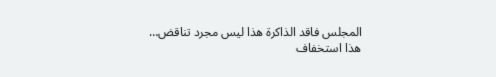المجلس فاقد الذاكرة هذا ليس مجرد تناقض…
هذا استخفاف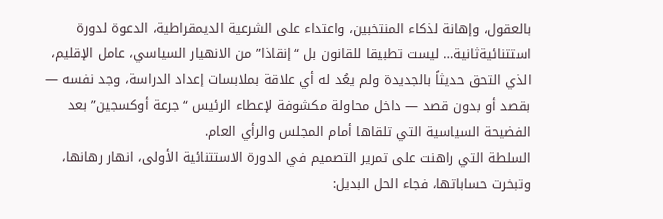بالعقول، وإهانة لذكاء المنتخبين، واعتداء على الشرعية الديمقراطية، الدعوة لدورة استتنائيةثانية… ليست تطبيقا للقانون بل “إنقاذا” من الانهيار السياسي، عامل الإقليم، الذي التحق حديثاً بالجديدة ولم يعُد له أي علاقة بملابسات إعداد الدراسة، وجد نفسه — بقصد أو بدون قصد — داخل محاولة مكشوفة لإعطاء الرئيس “جرعة أوكسجين” بعد الفضيحة السياسية التي تلقاها أمام المجلس والرأي العام.
السلطة التي راهنت على تمرير التصميم في الدورة الاستتنائية الأولى، انهار رهانها، وتبخرت حساباتها، فجاء الحل البديل: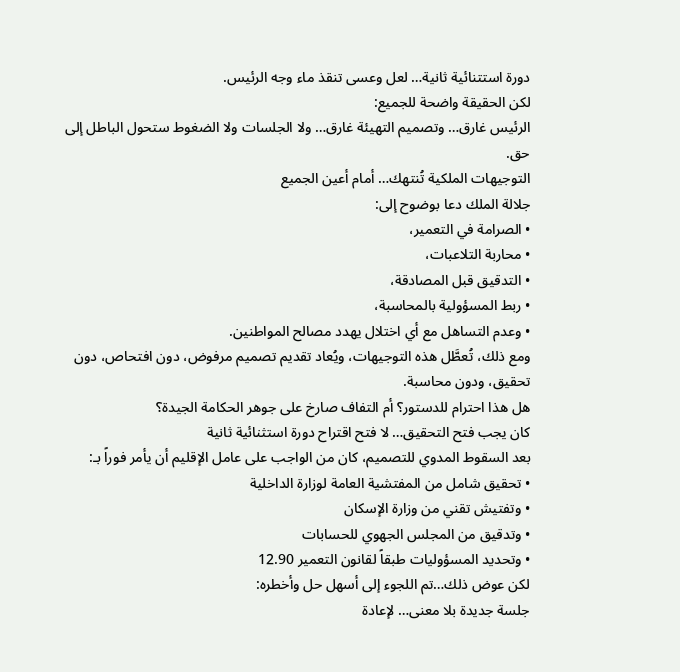دورة استتنائية ثانية… لعل وعسى تنقذ ماء وجه الرئيس.
لكن الحقيقة واضحة للجميع:
الرئيس غارق… وتصميم التهيئة غارق… ولا الجلسات ولا الضغوط ستحول الباطل إلى حق.
التوجيهات الملكية تُنتهك… أمام أعين الجميع
جلالة الملك دعا بوضوح إلى:
• الصرامة في التعمير،
• محاربة التلاعبات،
• التدقيق قبل المصادقة،
• ربط المسؤولية بالمحاسبة،
• وعدم التساهل مع أي اختلال يهدد مصالح المواطنين.
ومع ذلك، تُعطَّل هذه التوجيهات، ويُعاد تقديم تصميم مرفوض، دون افتحاص، دون تحقيق، ودون محاسبة.
هل هذا احترام للدستور؟ أم التفاف صارخ على جوهر الحكامة الجيدة؟
كان يجب فتح التحقيق… لا فتح اقتراح دورة استثنائية ثانية
بعد السقوط المدوي للتصميم، كان من الواجب على عامل الإقليم أن يأمر فوراً بـ:
• تحقيق شامل من المفتشية العامة لوزارة الداخلية
• وتفتيش تقني من وزارة الإسكان
• وتدقيق من المجلس الجهوي للحسابات
• وتحديد المسؤوليات طبقاً لقانون التعمير 12.90
لكن عوض ذلك…تم اللجوء إلى أسهل حل وأخطره:
جلسة جديدة بلا معنى… لإعادة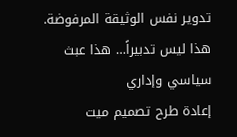تدوير نفس الوثيقة المرفوضة.
هذا ليس تدبيراً… هذا عبث سياسي وإداري
إعادة طرح تصميم ميت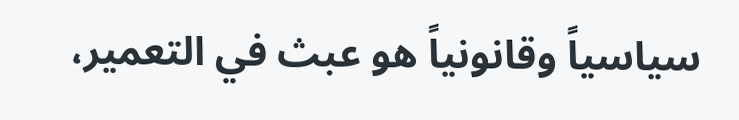سياسياً وقانونياً هو عبث في التعمير،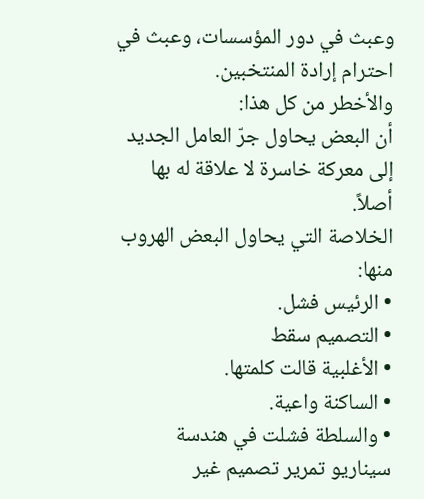وعبث في دور المؤسسات، وعبث في احترام إرادة المنتخبين.
والأخطر من كل هذا:
أن البعض يحاول جرّ العامل الجديد إلى معركة خاسرة لا علاقة له بها أصلاً.
الخلاصة التي يحاول البعض الهروب منها:
• الرئيس فشل.
• التصميم سقط
• الأغلبية قالت كلمتها.
• الساكنة واعية.
• والسلطة فشلت في هندسة سيناريو تمرير تصميم غير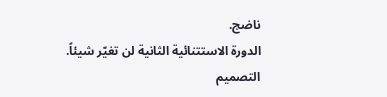ناضج.
الدورة الاستتنائية الثانية لن تغيّر شيئاً.
التصميم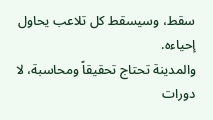سقط، وسيسقط كل تلاعب يحاول إحياءه.
والمدينة تحتاج تحقيقاً ومحاسبة، لا دورات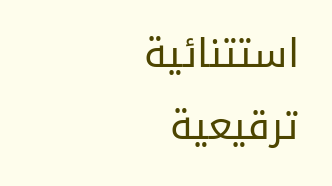استتنائية ترقيعية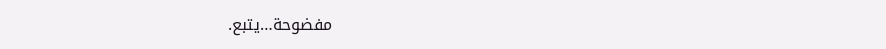مفضوحة…يتبع.